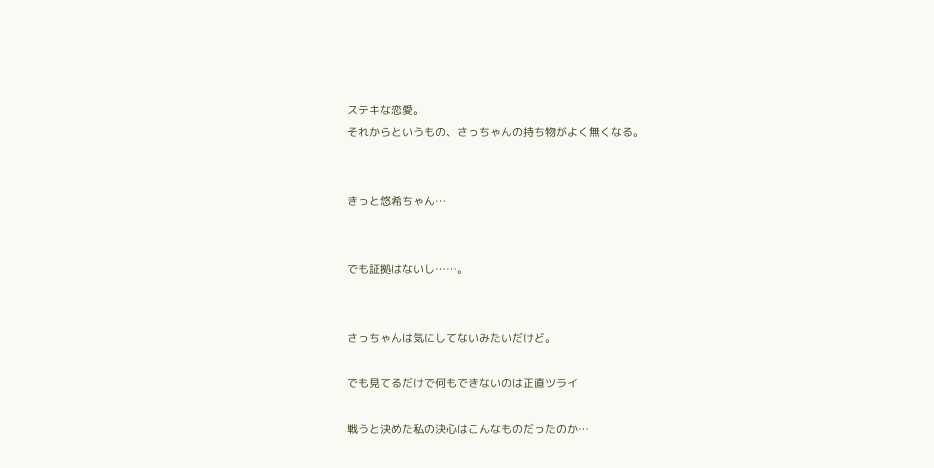ステキな恋愛。
それからというもの、さっちゃんの持ち物がよく無くなる。


きっと悠希ちゃん…


でも証拠はないし……。


さっちゃんは気にしてないみたいだけど。

でも見てるだけで何もできないのは正直ツライ

戦うと決めた私の決心はこんなものだったのか…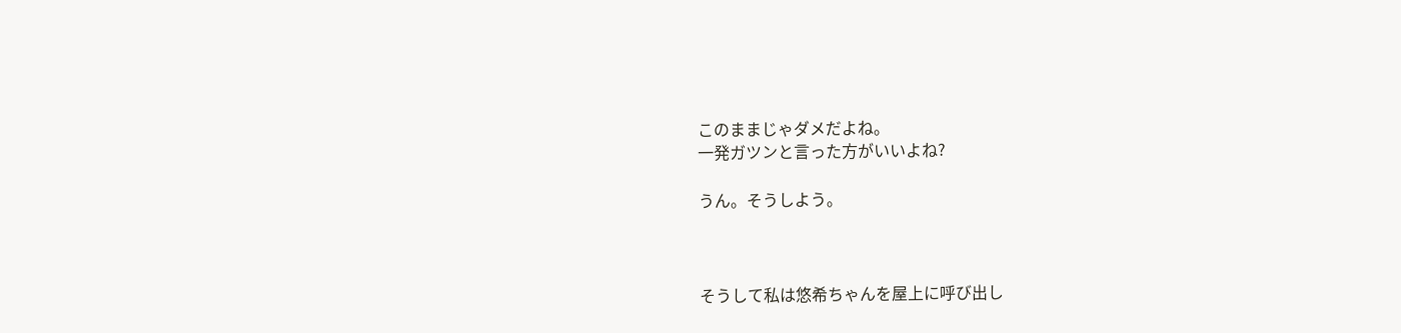このままじゃダメだよね。
一発ガツンと言った方がいいよね?

うん。そうしよう。



そうして私は悠希ちゃんを屋上に呼び出し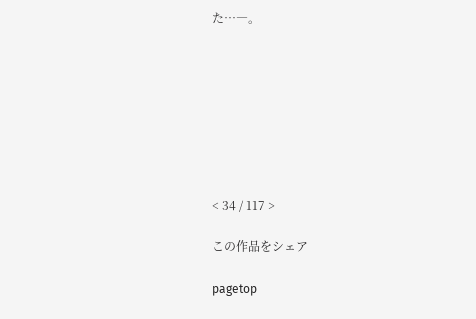た…―。








< 34 / 117 >

この作品をシェア

pagetop